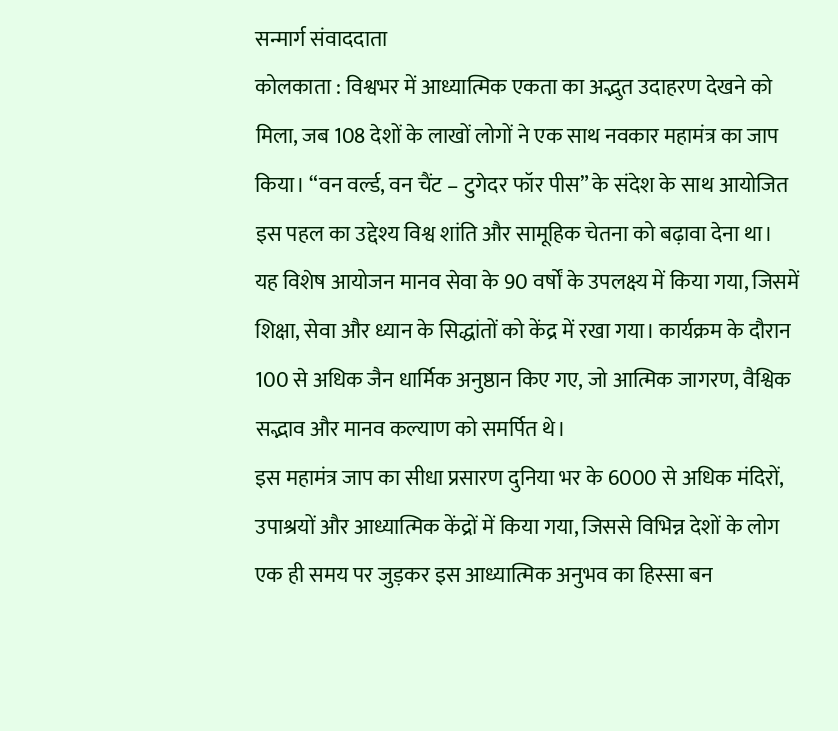सन्मार्ग संवाददाता
कोलकाता : विश्वभर में आध्यात्मिक एकता का अद्भुत उदाहरण देखने को मिला, जब 108 देशों के लाखों लोगों ने एक साथ नवकार महामंत्र का जाप किया। “वन वर्ल्ड, वन चैंट – टुगेदर फॉर पीस” के संदेश के साथ आयोजित इस पहल का उद्देश्य विश्व शांति और सामूहिक चेतना को बढ़ावा देना था।
यह विशेष आयोजन मानव सेवा के 90 वर्षों के उपलक्ष्य में किया गया, जिसमें शिक्षा, सेवा और ध्यान के सिद्धांतों को केंद्र में रखा गया। कार्यक्रम के दौरान 100 से अधिक जैन धार्मिक अनुष्ठान किए गए, जो आत्मिक जागरण, वैश्विक सद्भाव और मानव कल्याण को समर्पित थे।
इस महामंत्र जाप का सीधा प्रसारण दुनिया भर के 6000 से अधिक मंदिरों, उपाश्रयों और आध्यात्मिक केंद्रों में किया गया, जिससे विभिन्न देशों के लोग एक ही समय पर जुड़कर इस आध्यात्मिक अनुभव का हिस्सा बन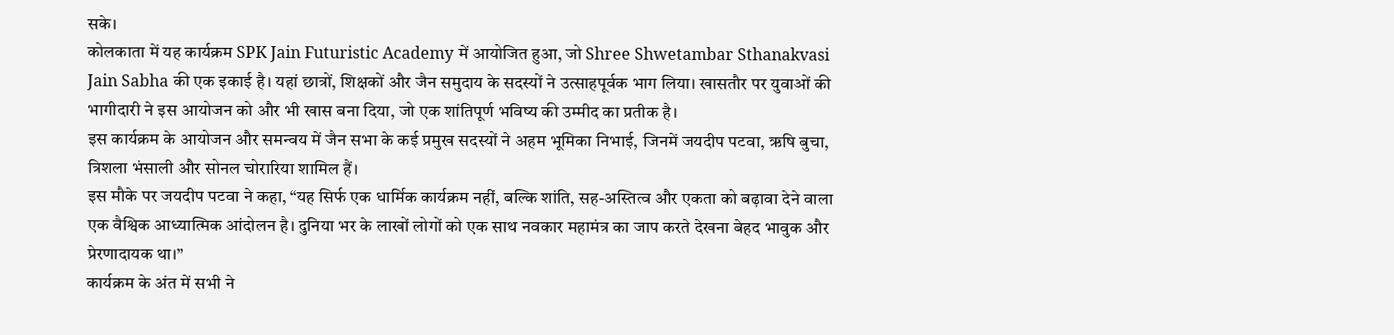सके।
कोलकाता में यह कार्यक्रम SPK Jain Futuristic Academy में आयोजित हुआ, जो Shree Shwetambar Sthanakvasi Jain Sabha की एक इकाई है। यहां छात्रों, शिक्षकों और जैन समुदाय के सदस्यों ने उत्साहपूर्वक भाग लिया। खासतौर पर युवाओं की भागीदारी ने इस आयोजन को और भी खास बना दिया, जो एक शांतिपूर्ण भविष्य की उम्मीद का प्रतीक है।
इस कार्यक्रम के आयोजन और समन्वय में जैन सभा के कई प्रमुख सदस्यों ने अहम भूमिका निभाई, जिनमें जयदीप पटवा, ऋषि बुचा, त्रिशला भंसाली और सोनल चोरारिया शामिल हैं।
इस मौके पर जयदीप पटवा ने कहा, “यह सिर्फ एक धार्मिक कार्यक्रम नहीं, बल्कि शांति, सह-अस्तित्व और एकता को बढ़ावा देने वाला एक वैश्विक आध्यात्मिक आंदोलन है। दुनिया भर के लाखों लोगों को एक साथ नवकार महामंत्र का जाप करते देखना बेहद भावुक और प्रेरणादायक था।”
कार्यक्रम के अंत में सभी ने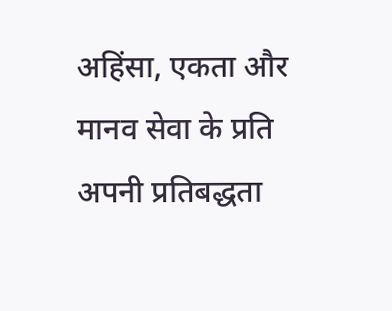अहिंसा, एकता और मानव सेवा के प्रति अपनी प्रतिबद्धता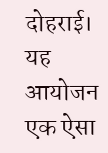दोहराई। यह आयोजन एक ऐसा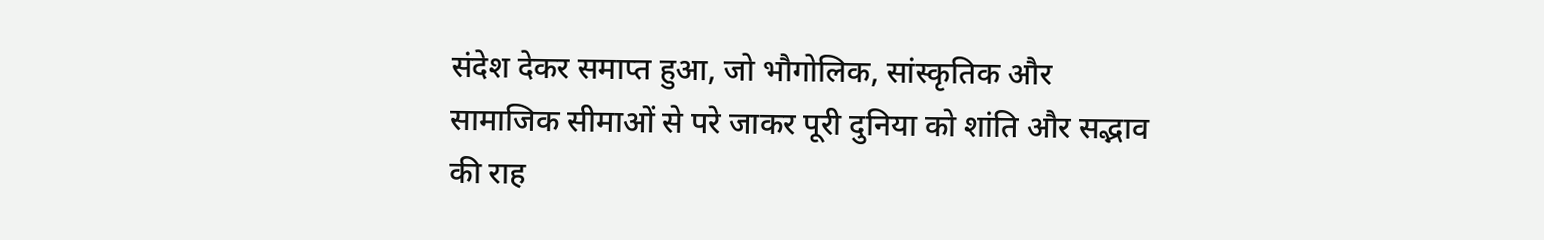संदेश देकर समाप्त हुआ, जो भौगोलिक, सांस्कृतिक और सामाजिक सीमाओं से परे जाकर पूरी दुनिया को शांति और सद्भाव की राह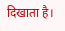दिखाता है।